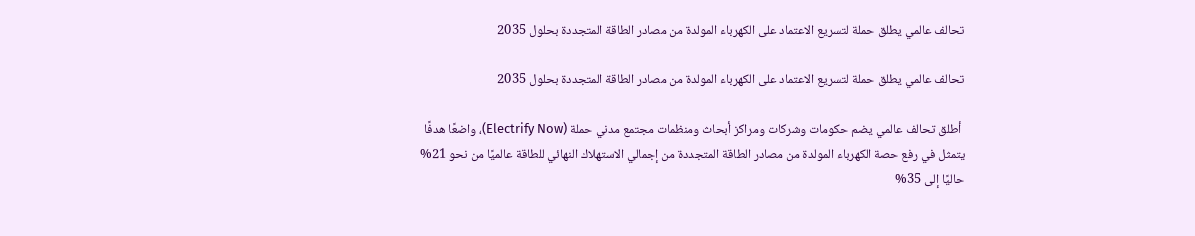تحالف عالمي يطلق حملة لتسريع الاعتماد على الكهرباء المولدة من مصادر الطاقة المتجددة بحلول 2035

تحالف عالمي يطلق حملة لتسريع الاعتماد على الكهرباء المولدة من مصادر الطاقة المتجددة بحلول 2035

 أطلق تحالف عالمي يضم حكومات وشركات ومراكز أبحاث ومنظمات مجتمع مدني حملة (Electrify Now)، واضعًا هدفًا يتمثل في رفع حصة الكهرباء المولدة من مصادر الطاقة المتجددة من إجمالي الاستهلاك النهائي للطاقة عالميًا من نحو 21% حاليًا إلى 35%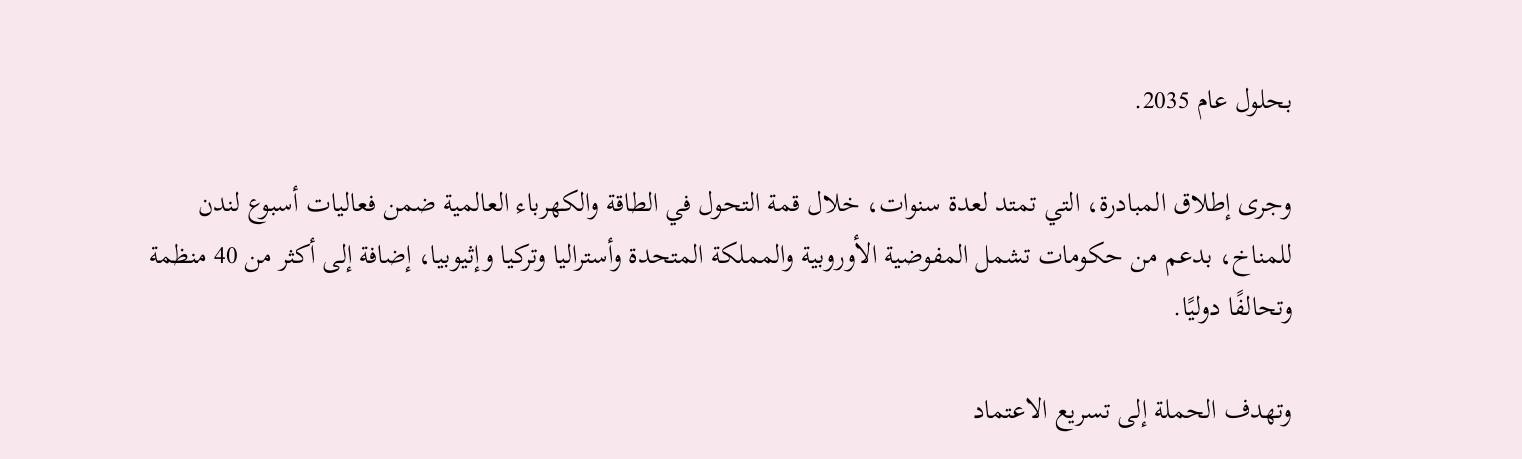بحلول عام 2035.

وجرى إطلاق المبادرة، التي تمتد لعدة سنوات، خلال قمة التحول في الطاقة والكهرباء العالمية ضمن فعاليات أسبوع لندن للمناخ، بدعم من حكومات تشمل المفوضية الأوروبية والمملكة المتحدة وأستراليا وتركيا وإثيوبيا، إضافة إلى أكثر من 40 منظمة وتحالفًا دوليًا.

وتهدف الحملة إلى تسريع الاعتماد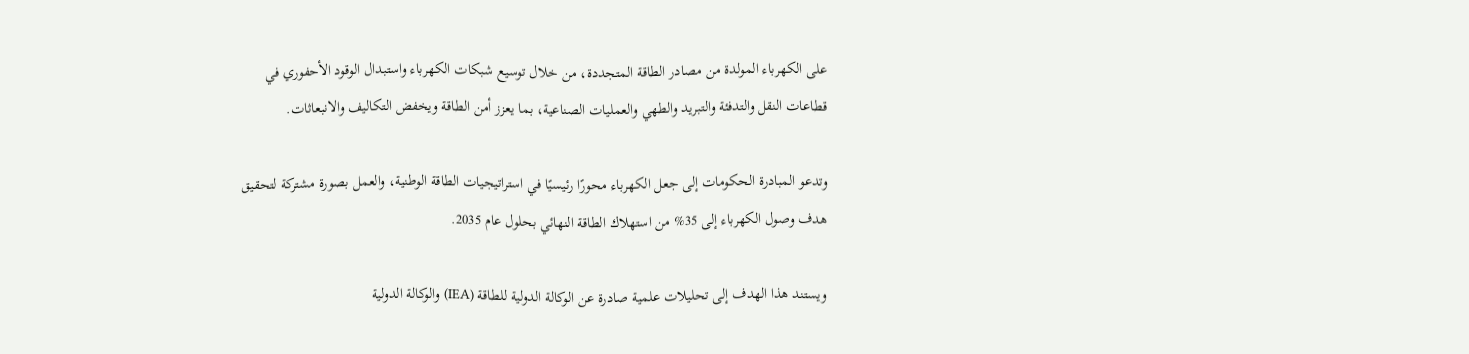على الكهرباء المولدة من مصادر الطاقة المتجددة، من خلال توسيع شبكات الكهرباء واستبدال الوقود الأحفوري في قطاعات النقل والتدفئة والتبريد والطهي والعمليات الصناعية، بما يعزز أمن الطاقة ويخفض التكاليف والانبعاثات.

وتدعو المبادرة الحكومات إلى جعل الكهرباء محورًا رئيسيًا في استراتيجيات الطاقة الوطنية، والعمل بصورة مشتركة لتحقيق هدف وصول الكهرباء إلى 35% من استهلاك الطاقة النهائي بحلول عام 2035.

ويستند هذا الهدف إلى تحليلات علمية صادرة عن الوكالة الدولية للطاقة (IEA) والوكالة الدولية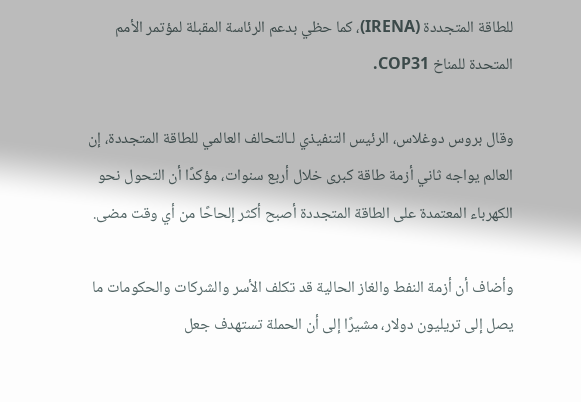للطاقة المتجددة (IRENA)، كما حظي بدعم الرئاسة المقبلة لمؤتمر الأمم المتحدة للمناخ COP31.

وقال بروس دوغلاس، الرئيس التنفيذي لـالتحالف العالمي للطاقة المتجددة، إن العالم يواجه ثاني أزمة طاقة كبرى خلال أربع سنوات، مؤكدًا أن التحول نحو الكهرباء المعتمدة على الطاقة المتجددة أصبح أكثر إلحاحًا من أي وقت مضى.

وأضاف أن أزمة النفط والغاز الحالية قد تكلف الأسر والشركات والحكومات ما يصل إلى تريليون دولار، مشيرًا إلى أن الحملة تستهدف جعل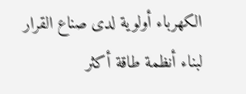الكهرباء أولوية لدى صناع القرار لبناء أنظمة طاقة أكثر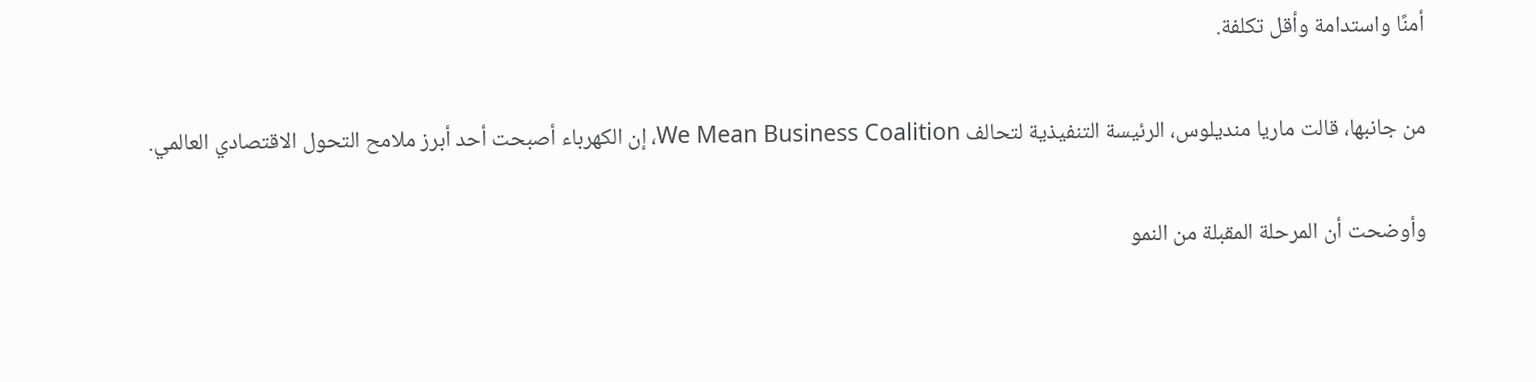أمنًا واستدامة وأقل تكلفة.

من جانبها، قالت ماريا منديلوس، الرئيسة التنفيذية لتحالف We Mean Business Coalition، إن الكهرباء أصبحت أحد أبرز ملامح التحول الاقتصادي العالمي.

وأوضحت أن المرحلة المقبلة من النمو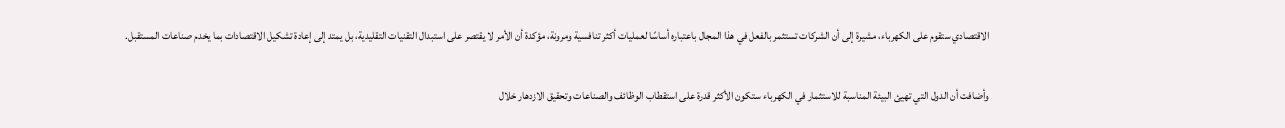الاقتصادي ستقوم على الكهرباء، مشيرة إلى أن الشركات تستثمر بالفعل في هذا المجال باعتباره أساسًا لعمليات أكثر تنافسية ومرونة، مؤكدة أن الأمر لا يقتصر على استبدال التقنيات التقليدية، بل يمتد إلى إعادة تشكيل الاقتصادات بما يخدم صناعات المستقبل.

وأضافت أن الدول التي تهيئ البيئة المناسبة للاستثمار في الكهرباء ستكون الأكثر قدرة على استقطاب الوظائف والصناعات وتحقيق الازدهار خلال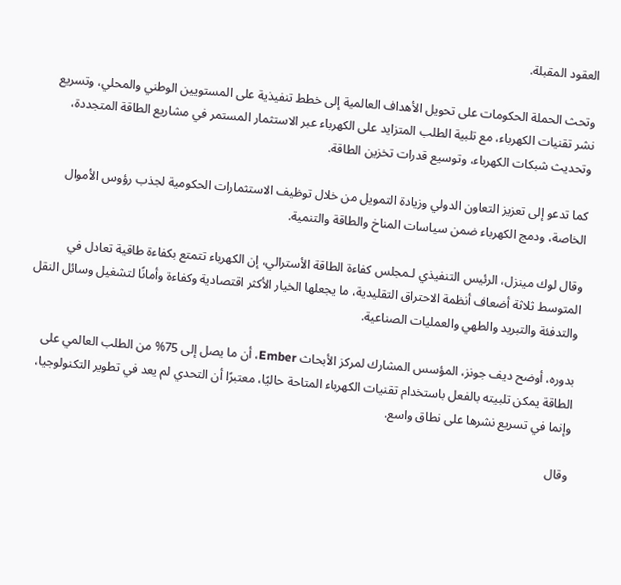العقود المقبلة.

وتحث الحملة الحكومات على تحويل الأهداف العالمية إلى خطط تنفيذية على المستويين الوطني والمحلي، وتسريع نشر تقنيات الكهرباء، مع تلبية الطلب المتزايد على الكهرباء عبر الاستثمار المستمر في مشاريع الطاقة المتجددة، وتحديث شبكات الكهرباء، وتوسيع قدرات تخزين الطاقة.

كما تدعو إلى تعزيز التعاون الدولي وزيادة التمويل من خلال توظيف الاستثمارات الحكومية لجذب رؤوس الأموال الخاصة، ودمج الكهرباء ضمن سياسات المناخ والطاقة والتنمية.

وقال لوك مينزل، الرئيس التنفيذي لـمجلس كفاءة الطاقة الأسترالي، إن الكهرباء تتمتع بكفاءة طاقية تعادل في المتوسط ثلاثة أضعاف أنظمة الاحتراق التقليدية، ما يجعلها الخيار الأكثر اقتصادية وكفاءة وأمانًا لتشغيل وسائل النقل والتدفئة والتبريد والطهي والعمليات الصناعية.

بدوره، أوضح ديف جونز، المؤسس المشارك لمركز الأبحاث Ember، أن ما يصل إلى 75% من الطلب العالمي على الطاقة يمكن تلبيته بالفعل باستخدام تقنيات الكهرباء المتاحة حاليًا، معتبرًا أن التحدي لم يعد في تطوير التكنولوجيا، وإنما في تسريع نشرها على نطاق واسع.

وقال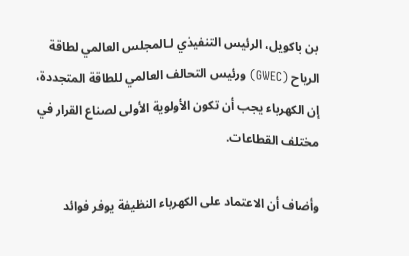بن باكويل، الرئيس التنفيذي لـالمجلس العالمي لطاقة الرياح (GWEC) ورئيس التحالف العالمي للطاقة المتجددة، إن الكهرباء يجب أن تكون الأولوية الأولى لصناع القرار في مختلف القطاعات.

وأضاف أن الاعتماد على الكهرباء النظيفة يوفر فوائد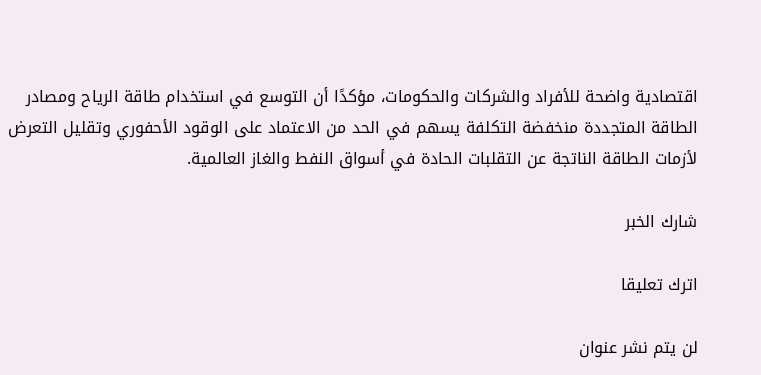اقتصادية واضحة للأفراد والشركات والحكومات، مؤكدًا أن التوسع في استخدام طاقة الرياح ومصادر الطاقة المتجددة منخفضة التكلفة يسهم في الحد من الاعتماد على الوقود الأحفوري وتقليل التعرض لأزمات الطاقة الناتجة عن التقلبات الحادة في أسواق النفط والغاز العالمية.

شارك الخبر

اترك تعليقا

لن يتم نشر عنوان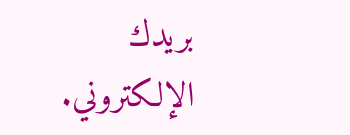بريدك الإلكتروني.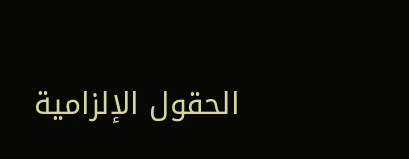الحقول الإلزامية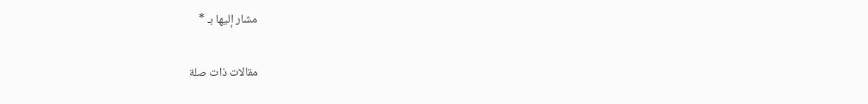مشار إليها بـ *

مقالات ذات صلة